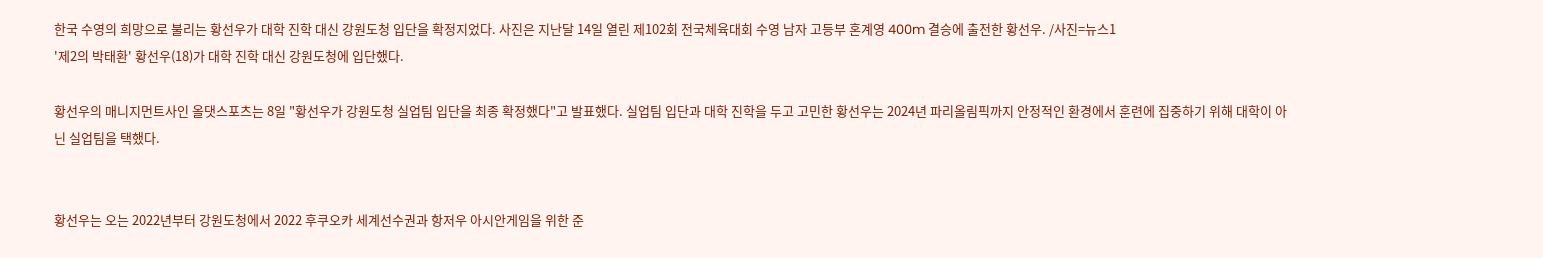한국 수영의 희망으로 불리는 황선우가 대학 진학 대신 강원도청 입단을 확정지었다. 사진은 지난달 14일 열린 제102회 전국체육대회 수영 남자 고등부 혼계영 400m 결승에 출전한 황선우. /사진=뉴스1
'제2의 박태환' 황선우(18)가 대학 진학 대신 강원도청에 입단했다.

황선우의 매니지먼트사인 올댓스포츠는 8일 "황선우가 강원도청 실업팀 입단을 최종 확정했다"고 발표했다. 실업팀 입단과 대학 진학을 두고 고민한 황선우는 2024년 파리올림픽까지 안정적인 환경에서 훈련에 집중하기 위해 대학이 아닌 실업팀을 택했다.


황선우는 오는 2022년부터 강원도청에서 2022 후쿠오카 세계선수권과 항저우 아시안게임을 위한 준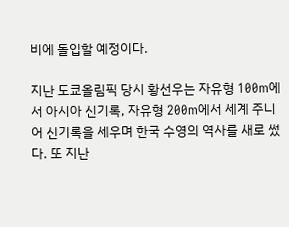비에 돌입할 예정이다.

지난 도쿄올림픽 당시 황선우는 자유형 100m에서 아시아 신기록, 자유형 200m에서 세계 주니어 신기록을 세우며 한국 수영의 역사를 새로 썼다. 또 지난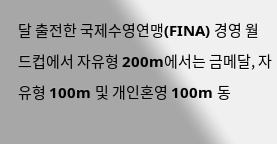달 출전한 국제수영연맹(FINA) 경영 월드컵에서 자유형 200m에서는 금메달, 자유형 100m 및 개인혼영 100m 동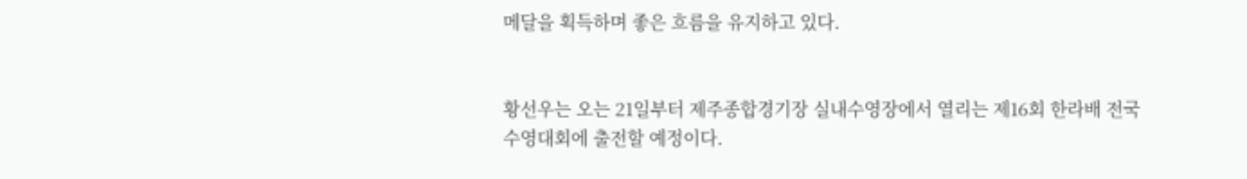메달을 획득하며 좋은 흐름을 유지하고 있다.


황선우는 오는 21일부터 제주종합경기장 실내수영장에서 열리는 제16회 한라배 전국수영대회에 출전할 예정이다.